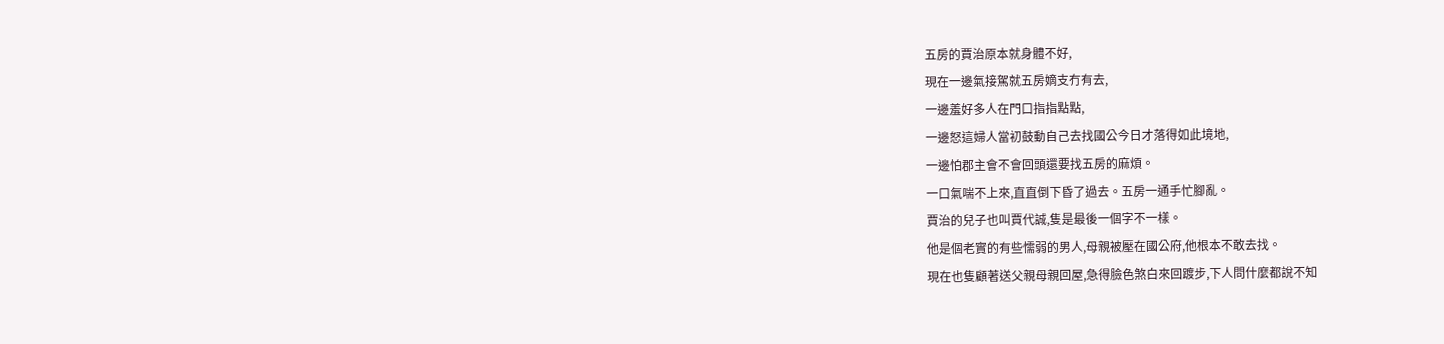五房的賈治原本就身體不好,
現在一邊氣接駕就五房嫡支冇有去,
一邊羞好多人在門口指指點點,
一邊怒這婦人當初鼓動自己去找國公今日才落得如此境地,
一邊怕郡主會不會回頭還要找五房的麻煩。
一口氣喘不上來,直直倒下昏了過去。五房一通手忙腳亂。
賈治的兒子也叫賈代誠,隻是最後一個字不一樣。
他是個老實的有些懦弱的男人,母親被壓在國公府,他根本不敢去找。
現在也隻顧著送父親母親回屋,急得臉色煞白來回踱步,下人問什麼都說不知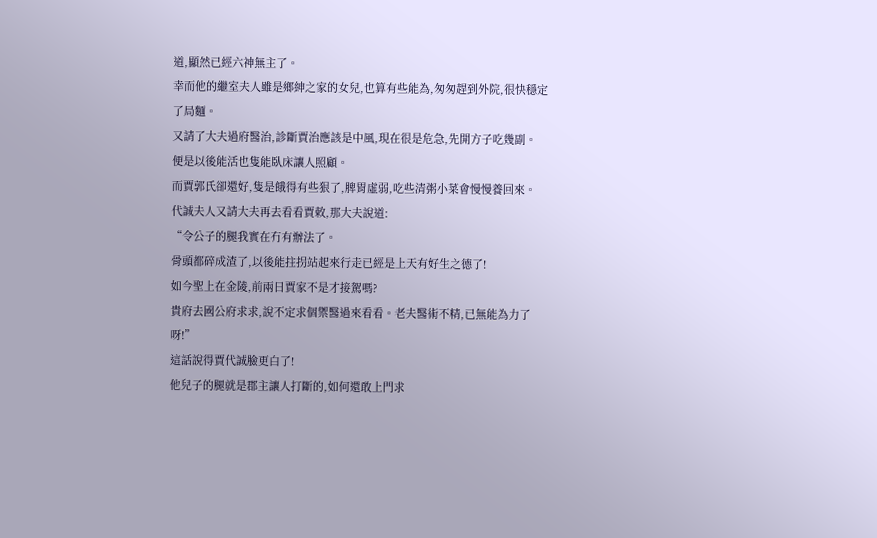道,顯然已經六神無主了。
幸而他的繼室夫人雖是鄉紳之家的女兒,也算有些能為,匆匆趕到外院,很快穩定了局麵。
又請了大夫過府醫治,診斷賈治應該是中風,現在很是危急,先開方子吃幾副。
便是以後能活也隻能臥床讓人照顧。
而賈郭氏卻還好,隻是餓得有些狠了,脾胃虛弱,吃些清粥小菜會慢慢養回來。
代誠夫人又請大夫再去看看賈敇,那大夫說道:
“令公子的腿我實在冇有辦法了。
骨頭都碎成渣了,以後能拄拐站起來行走已經是上天有好生之德了!
如今聖上在金陵,前兩日賈家不是才接駕嗎?
貴府去國公府求求,說不定求個禦醫過來看看。老夫醫術不精,已無能為力了呀!”
這話說得賈代誠臉更白了!
他兒子的腿就是郡主讓人打斷的,如何還敢上門求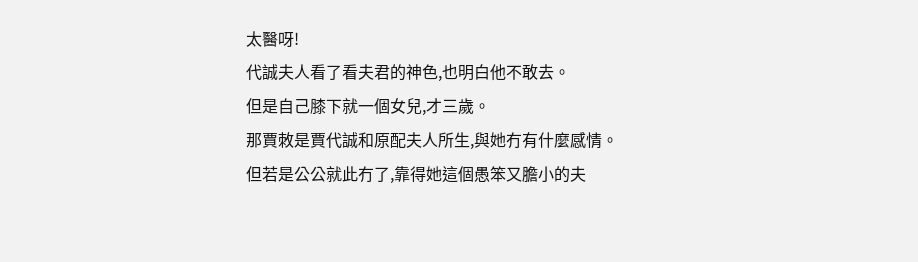太醫呀!
代誠夫人看了看夫君的神色,也明白他不敢去。
但是自己膝下就一個女兒,才三歲。
那賈敇是賈代誠和原配夫人所生,與她冇有什麼感情。
但若是公公就此冇了,靠得她這個愚笨又膽小的夫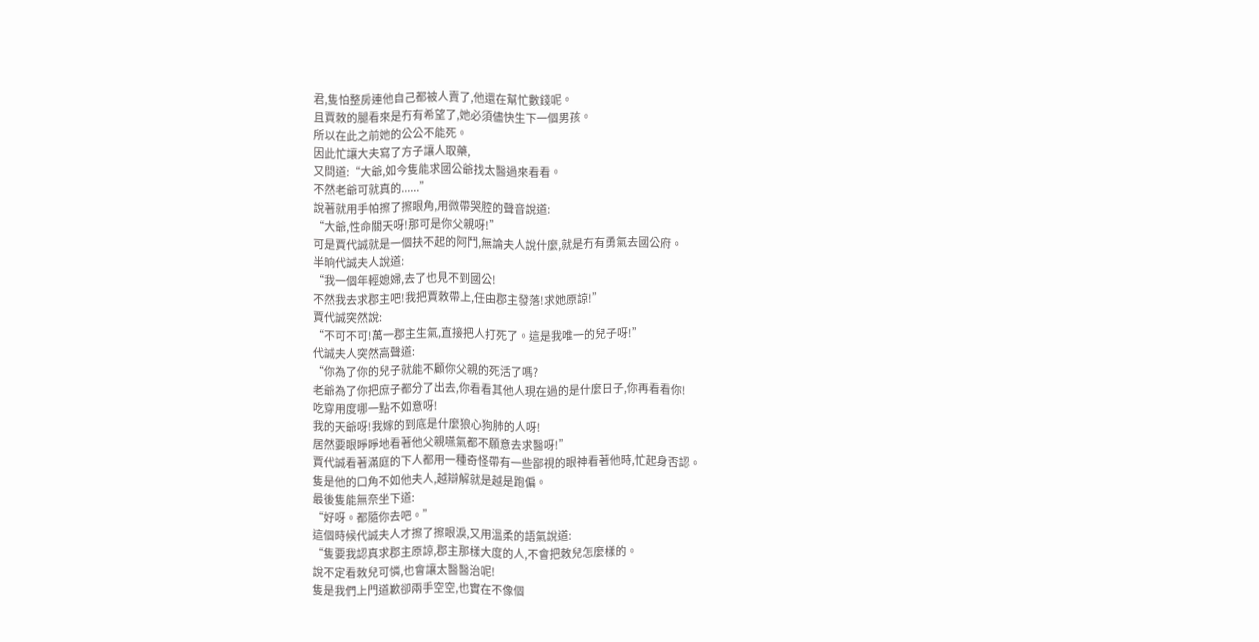君,隻怕整房連他自己都被人賣了,他還在幫忙數錢呢。
且賈敇的腿看來是冇有希望了,她必須儘快生下一個男孩。
所以在此之前她的公公不能死。
因此忙讓大夫寫了方子讓人取藥,
又問道:“大爺,如今隻能求國公爺找太醫過來看看。
不然老爺可就真的......”
說著就用手帕擦了擦眼角,用微帶哭腔的聲音說道:
“大爺,性命關天呀!那可是你父親呀!”
可是賈代誠就是一個扶不起的阿鬥,無論夫人說什麼,就是冇有勇氣去國公府。
半晌代誠夫人說道:
“我一個年輕媳婦,去了也見不到國公!
不然我去求郡主吧!我把賈敇帶上,任由郡主發落!求她原諒!”
賈代誠突然說:
“不可不可!萬一郡主生氣,直接把人打死了。這是我唯一的兒子呀!”
代誠夫人突然高聲道:
“你為了你的兒子就能不顧你父親的死活了嗎?
老爺為了你把庶子都分了出去,你看看其他人現在過的是什麼日子,你再看看你!
吃穿用度哪一點不如意呀!
我的天爺呀!我嫁的到底是什麼狼心狗肺的人呀!
居然要眼睜睜地看著他父親嚥氣都不願意去求醫呀!”
賈代誠看著滿庭的下人都用一種奇怪帶有一些鄙視的眼神看著他時,忙起身否認。
隻是他的口角不如他夫人,越辯解就是越是跑偏。
最後隻能無奈坐下道:
“好呀。都隨你去吧。”
這個時候代誠夫人才擦了擦眼淚,又用溫柔的語氣說道:
“隻要我認真求郡主原諒,郡主那樣大度的人,不會把敇兒怎麼樣的。
說不定看敇兒可憐,也會讓太醫醫治呢!
隻是我們上門道歉卻兩手空空,也實在不像個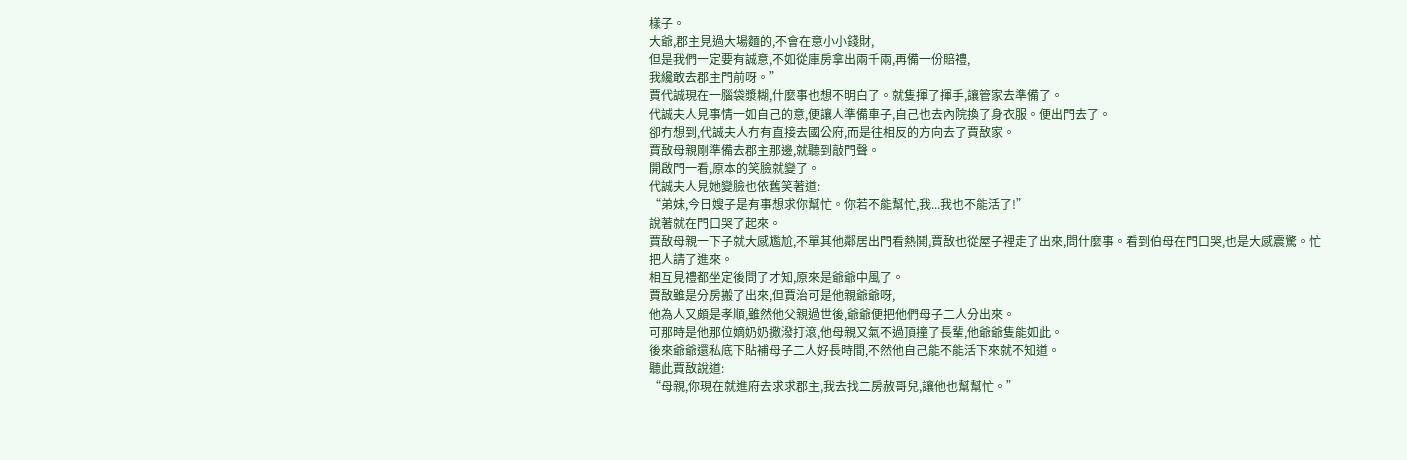樣子。
大爺,郡主見過大場麵的,不會在意小小錢財,
但是我們一定要有誠意,不如從庫房拿出兩千兩,再備一份賠禮,
我纔敢去郡主門前呀。”
賈代誠現在一腦袋漿糊,什麼事也想不明白了。就隻揮了揮手,讓管家去準備了。
代誠夫人見事情一如自己的意,便讓人準備車子,自己也去內院換了身衣服。便出門去了。
卻冇想到,代誠夫人冇有直接去國公府,而是往相反的方向去了賈敔家。
賈敔母親剛準備去郡主那邊,就聽到敲門聲。
開啟門一看,原本的笑臉就變了。
代誠夫人見她變臉也依舊笑著道:
“弟妹,今日嫂子是有事想求你幫忙。你若不能幫忙,我...我也不能活了!”
說著就在門口哭了起來。
賈敔母親一下子就大感尷尬,不單其他鄰居出門看熱鬨,賈敔也從屋子裡走了出來,問什麼事。看到伯母在門口哭,也是大感震驚。忙把人請了進來。
相互見禮都坐定後問了才知,原來是爺爺中風了。
賈敔雖是分房搬了出來,但賈治可是他親爺爺呀,
他為人又頗是孝順,雖然他父親過世後,爺爺便把他們母子二人分出來。
可那時是他那位嫡奶奶撒潑打滾,他母親又氣不過頂撞了長輩,他爺爺隻能如此。
後來爺爺還私底下貼補母子二人好長時間,不然他自己能不能活下來就不知道。
聽此賈敔說道:
“母親,你現在就進府去求求郡主,我去找二房赦哥兒,讓他也幫幫忙。”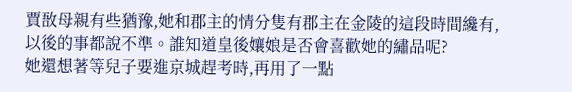賈敔母親有些猶豫,她和郡主的情分隻有郡主在金陵的這段時間纔有,以後的事都說不準。誰知道皇後孃娘是否會喜歡她的繡品呢?
她還想著等兒子要進京城趕考時,再用了一點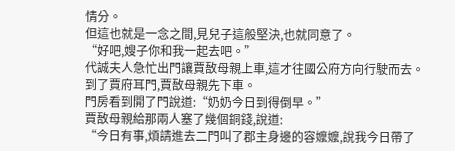情分。
但這也就是一念之間,見兒子這般堅決,也就同意了。
“好吧,嫂子你和我一起去吧。”
代誠夫人急忙出門讓賈敔母親上車,這才往國公府方向行駛而去。
到了賈府耳門,賈敔母親先下車。
門房看到開了門說道:“奶奶今日到得倒早。”
賈敔母親給那兩人塞了幾個銅錢,說道:
“今日有事,煩請進去二門叫了郡主身邊的容嬤嬤,說我今日帶了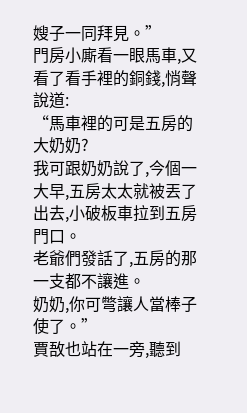嫂子一同拜見。”
門房小廝看一眼馬車,又看了看手裡的銅錢,悄聲說道:
“馬車裡的可是五房的大奶奶?
我可跟奶奶說了,今個一大早,五房太太就被丟了出去,小破板車拉到五房門口。
老爺們發話了,五房的那一支都不讓進。
奶奶,你可彆讓人當棒子使了。”
賈敔也站在一旁,聽到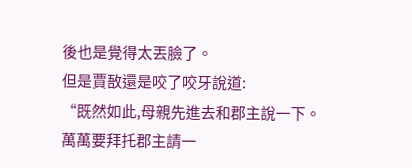後也是覺得太丟臉了。
但是賈敔還是咬了咬牙說道:
“既然如此,母親先進去和郡主說一下。
萬萬要拜托郡主請一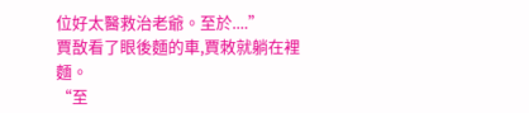位好太醫救治老爺。至於....”
賈敔看了眼後麵的車,賈敇就躺在裡麵。
“至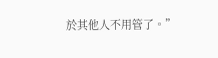於其他人不用管了。”